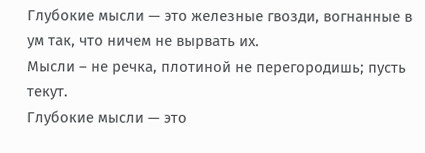Глубокие мысли — это железные гвозди, вогнанные в ум так, что ничем не вырвать их.
Мысли – не речка, плотиной не перегородишь; пусть текут.
Глубокие мысли — это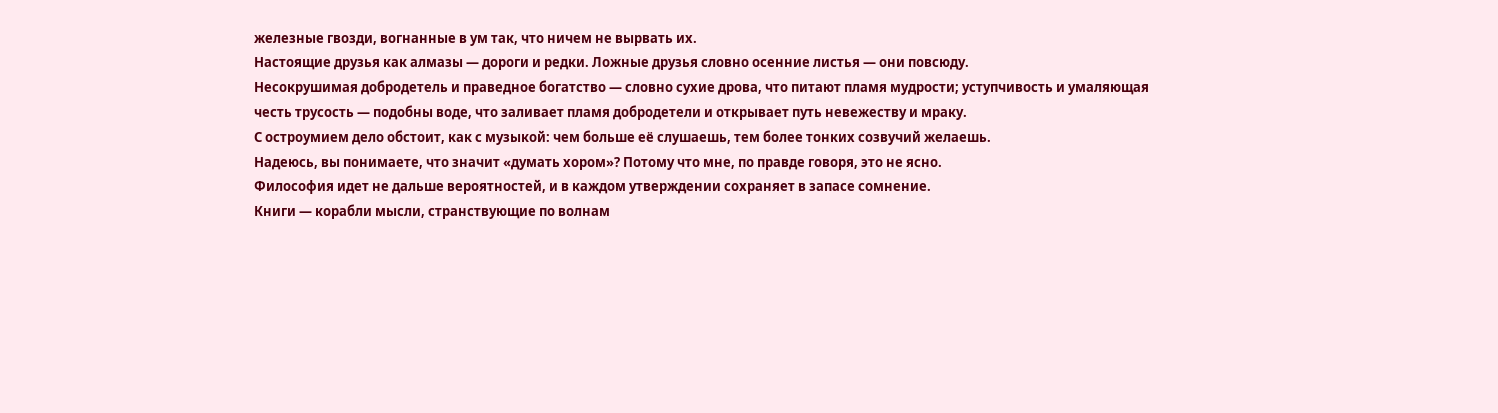железные гвозди, вогнанные в ум так, что ничем не вырвать их.
Настоящие друзья как алмазы — дороги и редки. Ложные друзья словно осенние листья — они повсюду.
Несокрушимая добродетель и праведное богатство — словно сухие дрова, что питают пламя мудрости; уступчивость и умаляющая честь трусость — подобны воде, что заливает пламя добродетели и открывает путь невежеству и мраку.
С остроумием дело обстоит, как с музыкой: чем больше её слушаешь, тем более тонких созвучий желаешь.
Надеюсь, вы понимаете, что значит «думать хором»? Потому что мне, по правде говоря, это не ясно.
Философия идет не дальше вероятностей, и в каждом утверждении сохраняет в запасе сомнение.
Книги — корабли мысли, странствующие по волнам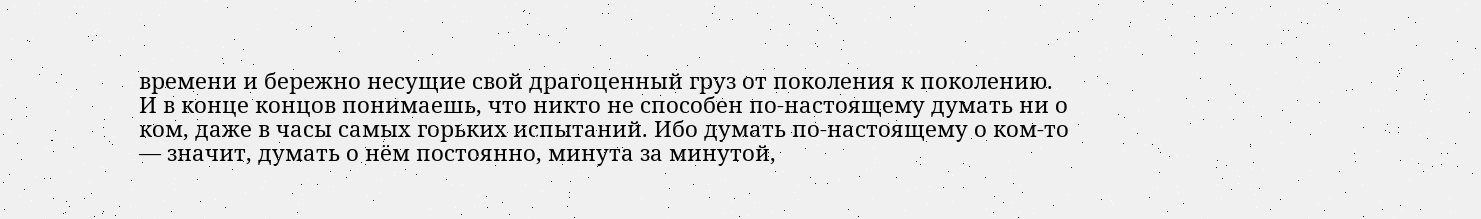времени и бережно несущие свой драгоценный груз от поколения к поколению.
И в конце концов понимаешь, что никто не способен по-настоящему думать ни о ком, даже в часы самых горьких испытаний. Ибо думать по-настоящему о ком-то — значит, думать о нём постоянно, минута за минутой,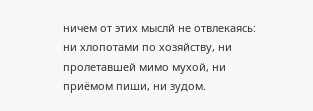ничем от этих мыслй не отвлекаясь: ни хлопотами по хозяйству, ни пролетавшей мимо мухой, ни приёмом пиши, ни зудом.